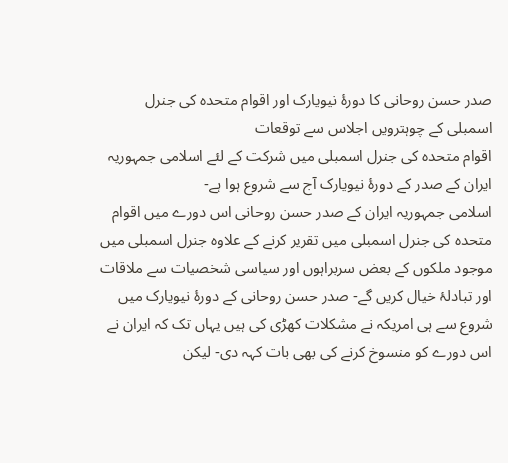صدر حسن روحانی کا دورۂ نیویارک اور اقوام متحدہ کی جنرل اسمبلی کے چوہترویں اجلاس سے توقعات
اقوام متحدہ کی جنرل اسمبلی میں شرکت کے لئے اسلامی جمہوریہ ایران کے صدر کے دورۂ نیویارک آج سے شروع ہوا ہے-
اسلامی جمہوریہ ایران کے صدر حسن روحانی اس دورے میں اقوام متحدہ کی جنرل اسمبلی میں تقریر کرنے کے علاوہ جنرل اسمبلی میں موجود ملکوں کے بعض سربراہوں اور سیاسی شخصیات سے ملاقات اور تبادلۂ خیال کریں گے- صدر حسن روحانی کے دورۂ نیویارک میں شروع سے ہی امریکہ نے مشکلات کھڑی کی ہیں یہاں تک کہ ایران نے اس دورے کو منسوخ کرنے کی بھی بات کہہ دی- لیکن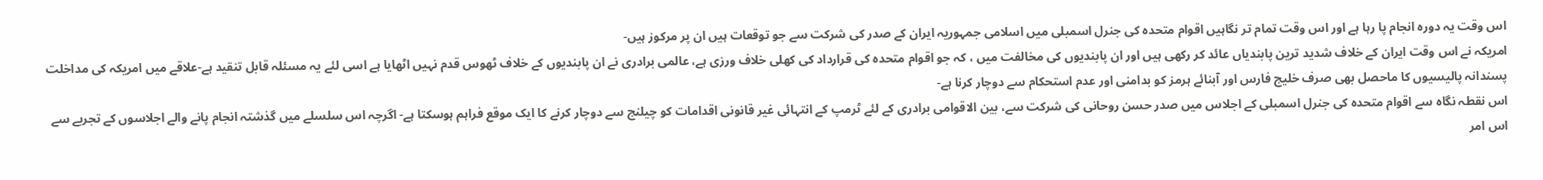اس وقت یہ دورہ انجام پا رہا ہے اور اس وقت تمام تر نگاہیں اقوام متحدہ کی جنرل اسمبلی میں اسلامی جمہوریہ ایران کے صدر کی شرکت سے جو توقعات ہیں ان پر مرکوز ہیں-
امریکہ نے اس وقت ایران کے خلاف شدید ترین پابندیاں عائد کر رکھی ہیں اور ان پابندیوں کی مخالفت میں ، کہ جو اقوام متحدہ کی قرارداد کی کھلی خلاف ورزی ہے، عالمی برادری نے ان پابندیوں کے خلاف ٹھوس قدم نہیں اٹھایا ہے اسی لئے یہ مسئلہ قابل تنقید ہے-علاقے میں امریکہ کی مداخلت پسندانہ پالیسیوں کا ماحصل بھی صرف خلیج فارس اور آبنائے ہرمز کو بدامنی اور عدم استحکام سے دوچار کرنا ہے-
اس نقطہ نگاہ سے اقوام متحدہ کی جنرل اسمبلی کے اجلاس میں صدر حسن روحانی کی شرکت سے، بین الاقوامی برادری کے لئے ٹرمپ کے انتہائی غیر قانونی اقدامات کو چیلنج سے دوچار کرنے کا ایک موقع فراہم ہوسکتا ہے- اگرچہ اس سلسلے میں گذشتہ انجام پانے والے اجلاسوں کے تجربے سے اس امر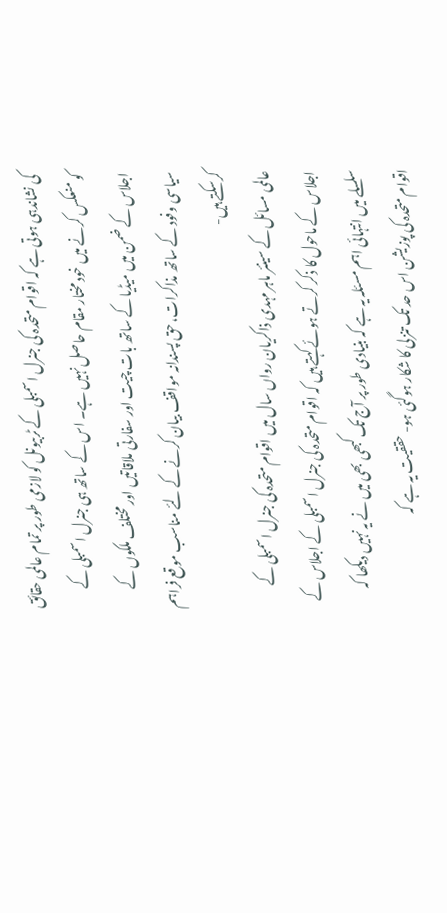کی نشاندہی ہوتی ہے کہ اقوام متحدہ کی جنرل اسمبلی کے ٹربیونل کو لازمی طور پر تمام عالمی حقائق کو منعکس کرنے میں خود مختار مقام حاصل نہیں ہے۔ اس کے ساتھ ہی جنرل اسمبلی کے اجلاس کے ضمن میں میڈیا کے ساتھ بات چیت اور سفارتی ملاقاتیں اور مختلف ملکوں کے سیاسی وفود کے ساتھ مذاکرات، حق پسندانہ مواقف بیان کرنے کے لئے مناسب موقع فراہم کرسکتے ہیں-
عالمی مسائل کے سینئر ماہر مہدی ذاکریان رواں سال میں اقوام متحدہ کی جنرل اسمبلی کے اجلاس کے ماحول کا ذکر کرتے ہوئے کہتے ہیں کہ اقوام متحدہ کی جنرل اسمبلی کے اجلاس کے سلسلے میں انتہائی اہم مسئلہ یہ ہے کہ بنیادی طور پر آج تک کبھی بھی میں نے یہ نہیں دیکھا کہ اقوام متحدہ کی پوزیشن اس حد تک تنزلی کا شکار ہوگئی ہو- حققیت یہ ہے کہ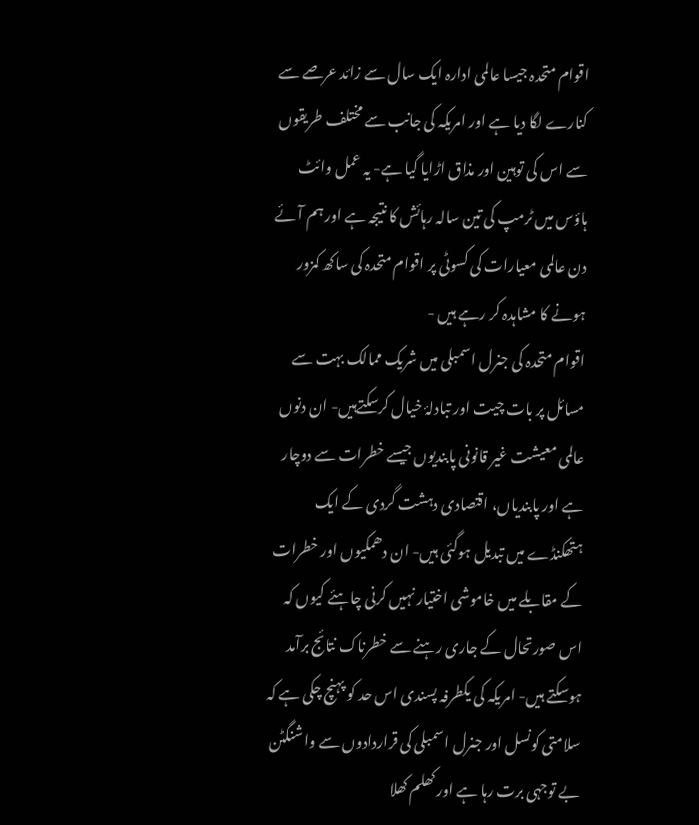اقوام متحدہ جیسا عالمی ادارہ ایک سال سے زائد عرصے سے کنارے لگا دیا ہے اور امریکہ کی جانب سے مختلف طریقوں سے اس کی توہین اور مذاق اڑایا گیا ہے- یہ عمل وائٹ ہاؤس میں ٹرمپ کی تین سالہ رہائش کا نتیجہ ہے اور ہم آئے دن عالمی معیارات کی کسوٹی پر اقوام متحدہ کی ساکھ کمزور ہونے کا مشاہدہ کر رہے ہیں -
اقوام متحدہ کی جنرل اسمبلی میں شریک ممالک بہت سے مسائل پر بات چیت اور تبادلۂ خیال کرسکتےہیں- ان دنوں عالمی معیشت غیر قانونی پابندیوں جیسے خطرات سے دوچار ہے اور پابندیاں، اقتصادی دہشت گردی کے ایک ہتھکنڈے میں تبدیل ہوگئی ہیں- ان دھمکیوں اور خطرات کے مقابلے میں خاموشی اختیار نہیں کرنی چاہئے کیوں کہ اس صورتحال کے جاری رہنے سے خطرناک نتائج برآمد ہوسکتے ہیں- امریکہ کی یکطرفہ پسندی اس حد کو پہنچ چکی ہے کہ سلامتی کونسل اور جنرل اسمبلی کی قراردادوں سے واشنگٹن بے توجہی برت رہا ہے اور کھلم کھلا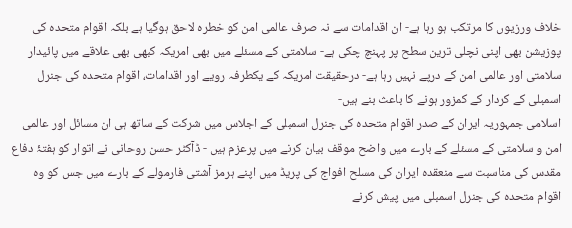خلاف ورزیوں کا مرتکب ہو رہا ہے- ان اقدامات سے نہ صرف عالمی امن کو خطرہ لاحق ہوگیا ہے بلکہ اقوام متحدہ کی پوزیشن بھی اپنی نچلی ترین سطح پر پہنچ چکی ہے- سلامتی کے مسئلے میں بھی امریکہ کبھی بھی علاقے میں پائیدار سلامتی اور عالمی امن کے درپے نہیں رہا ہے- درحقیقت امریکہ کے یکطرفہ رویے اور اقدامات، اقوام متحدہ کی جنرل اسمبلی کے کردار کے کمزور ہونے کا باعث بنے ہیں-
اسلامی جمہوریہ ایران کے صدر اقوام متحدہ کی جنرل اسمبلی کے اجلاس میں شرکت کے ساتھ ہی ان مسائل اور عالمی امن و سلامتی کے مسئلے کے بارے میں واضح موقف بیان کرنے میں پرعزم ہیں - ڈآکٹر حسن روحانی نے اتوار کو ہفتۂ دفاع مقدس کی مناسبت سے منعقدہ ایران کی مسلح افواج کی پریڈ میں اپنے ہرمز آشتی فارمولے کے بارے میں جس کو وہ اقوام متحدہ کی جنرل اسمبلی میں پیش کرنے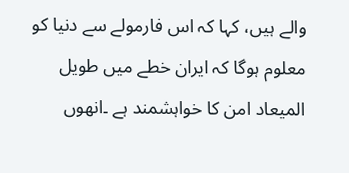والے ہیں، کہا کہ اس فارمولے سے دنیا کو معلوم ہوگا کہ ایران خطے میں طویل المیعاد امن کا خواہشمند ہے ۔انھوں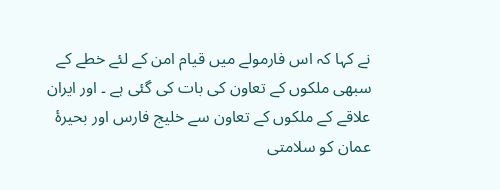نے کہا کہ اس فارمولے میں قیام امن کے لئے خطے کے سبھی ملکوں کے تعاون کی بات کی گئی ہے ۔ اور ایران علاقے کے ملکوں کے تعاون سے خلیج فارس اور بحیرۂ عمان کو سلامتی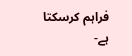فراہم کرسکتا ہے-